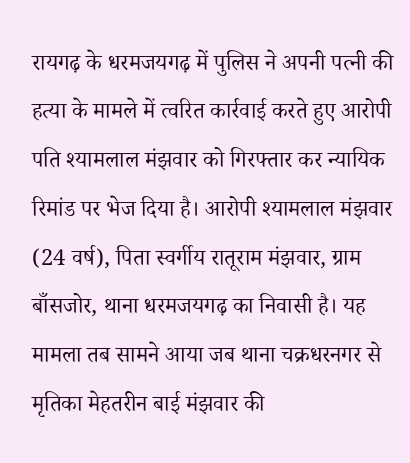रायगढ़ के धरमजयगढ़ में पुलिस ने अपनी पत्नी की हत्या के मामले में त्वरित कार्रवाई करते हुए आरोपी पति श्यामलाल मंझवार को गिरफ्तार कर न्यायिक रिमांड पर भेज दिया है। आरोपी श्यामलाल मंझवार (24 वर्ष), पिता स्वर्गीय रातूराम मंझवार, ग्राम बाँसजोर, थाना धरमजयगढ़ का निवासी है। यह मामला तब सामने आया जब थाना चक्रधरनगर से मृतिका मेहतरीन बाई मंझवार की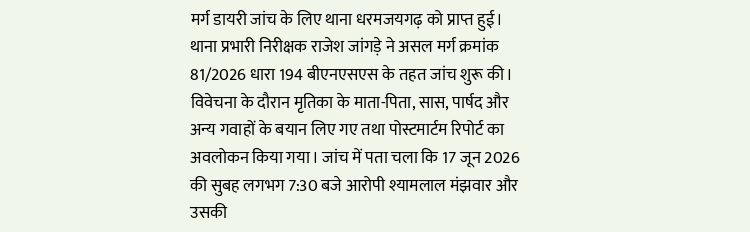मर्ग डायरी जांच के लिए थाना धरमजयगढ़ को प्राप्त हुई। थाना प्रभारी निरीक्षक राजेश जांगड़े ने असल मर्ग क्रमांक 81/2026 धारा 194 बीएनएसएस के तहत जांच शुरू की। विवेचना के दौरान मृतिका के माता-पिता, सास, पार्षद और अन्य गवाहों के बयान लिए गए तथा पोस्टमार्टम रिपोर्ट का अवलोकन किया गया। जांच में पता चला कि 17 जून 2026 की सुबह लगभग 7:30 बजे आरोपी श्यामलाल मंझवार और उसकी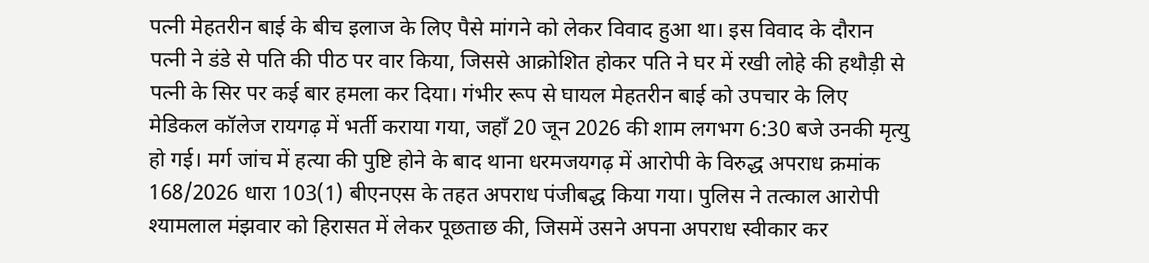पत्नी मेहतरीन बाई के बीच इलाज के लिए पैसे मांगने को लेकर विवाद हुआ था। इस विवाद के दौरान पत्नी ने डंडे से पति की पीठ पर वार किया, जिससे आक्रोशित होकर पति ने घर में रखी लोहे की हथौड़ी से पत्नी के सिर पर कई बार हमला कर दिया। गंभीर रूप से घायल मेहतरीन बाई को उपचार के लिए मेडिकल कॉलेज रायगढ़ में भर्ती कराया गया, जहाँ 20 जून 2026 की शाम लगभग 6:30 बजे उनकी मृत्यु हो गई। मर्ग जांच में हत्या की पुष्टि होने के बाद थाना धरमजयगढ़ में आरोपी के विरुद्ध अपराध क्रमांक 168/2026 धारा 103(1) बीएनएस के तहत अपराध पंजीबद्ध किया गया। पुलिस ने तत्काल आरोपी श्यामलाल मंझवार को हिरासत में लेकर पूछताछ की, जिसमें उसने अपना अपराध स्वीकार कर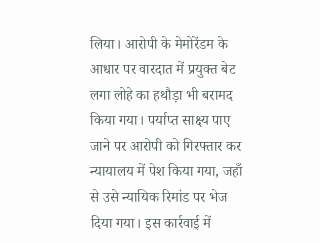लिया। आरोपी के मेमोरेंडम के आधार पर वारदात में प्रयुक्त बेट लगा लोहे का हथौड़ा भी बरामद किया गया। पर्याप्त साक्ष्य पाए जाने पर आरोपी को गिरफ्तार कर न्यायालय में पेश किया गया, जहाँ से उसे न्यायिक रिमांड पर भेज दिया गया। इस कार्रवाई में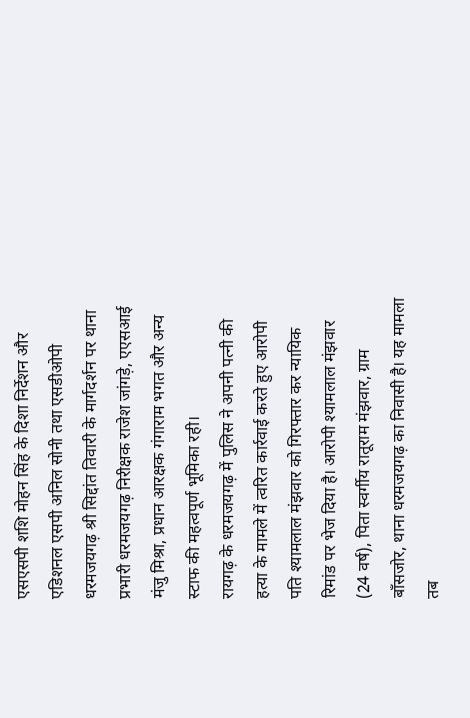एसएसपी शशि मोहन सिंह के दिशा निर्देशन और एडिशनल एसपी अनिल सोनी तथा एसडीओपी धरमजयगढ़ श्री सिद्दांत तिवारी के मार्गदर्शन पर थाना प्रभारी धरमजयगढ़ निरीक्षक राजेश जांगड़े, एएसआई मंजु मिश्रा, प्रधान आरक्षक गंगाराम भगत और अन्य स्टाफ की महत्वपूर्ण भूमिका रही।
रायगढ़ के धरमजयगढ़ में पुलिस ने अपनी पत्नी की हत्या के मामले में त्वरित कार्रवाई करते हुए आरोपी पति श्यामलाल मंझवार को गिरफ्तार कर न्यायिक रिमांड पर भेज दिया है। आरोपी श्यामलाल मंझवार (24 वर्ष), पिता स्वर्गीय रातूराम मंझवार, ग्राम बाँसजोर, थाना धरमजयगढ़ का निवासी है। यह मामला तब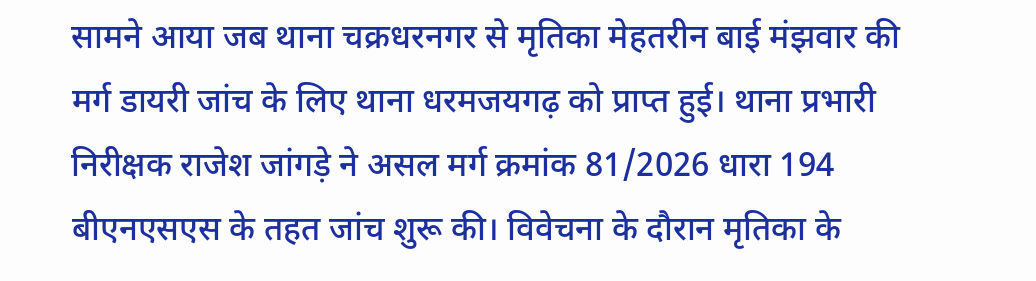सामने आया जब थाना चक्रधरनगर से मृतिका मेहतरीन बाई मंझवार की मर्ग डायरी जांच के लिए थाना धरमजयगढ़ को प्राप्त हुई। थाना प्रभारी निरीक्षक राजेश जांगड़े ने असल मर्ग क्रमांक 81/2026 धारा 194 बीएनएसएस के तहत जांच शुरू की। विवेचना के दौरान मृतिका के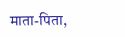माता-पिता,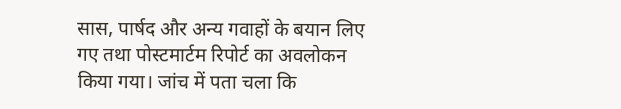सास, पार्षद और अन्य गवाहों के बयान लिए गए तथा पोस्टमार्टम रिपोर्ट का अवलोकन किया गया। जांच में पता चला कि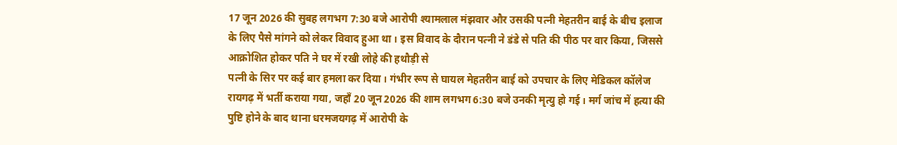17 जून 2026 की सुबह लगभग 7:30 बजे आरोपी श्यामलाल मंझवार और उसकी पत्नी मेहतरीन बाई के बीच इलाज के लिए पैसे मांगने को लेकर विवाद हुआ था। इस विवाद के दौरान पत्नी ने डंडे से पति की पीठ पर वार किया, जिससे आक्रोशित होकर पति ने घर में रखी लोहे की हथौड़ी से
पत्नी के सिर पर कई बार हमला कर दिया। गंभीर रूप से घायल मेहतरीन बाई को उपचार के लिए मेडिकल कॉलेज रायगढ़ में भर्ती कराया गया, जहाँ 20 जून 2026 की शाम लगभग 6:30 बजे उनकी मृत्यु हो गई। मर्ग जांच में हत्या की पुष्टि होने के बाद थाना धरमजयगढ़ में आरोपी के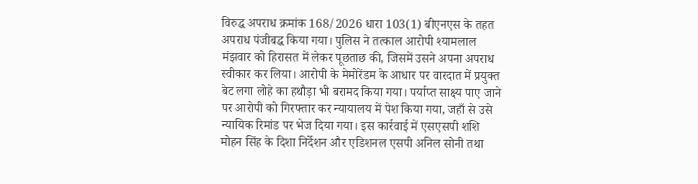विरुद्ध अपराध क्रमांक 168/2026 धारा 103(1) बीएनएस के तहत अपराध पंजीबद्ध किया गया। पुलिस ने तत्काल आरोपी श्यामलाल मंझवार को हिरासत में लेकर पूछताछ की, जिसमें उसने अपना अपराध स्वीकार कर लिया। आरोपी के मेमोरेंडम के आधार पर वारदात में प्रयुक्त बेट लगा लोहे का हथौड़ा भी बरामद किया गया। पर्याप्त साक्ष्य पाए जाने पर आरोपी को गिरफ्तार कर न्यायालय में पेश किया गया, जहाँ से उसे न्यायिक रिमांड पर भेज दिया गया। इस कार्रवाई में एसएसपी शशि मोहन सिंह के दिशा निर्देशन और एडिशनल एसपी अनिल सोनी तथा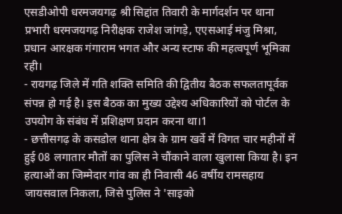एसडीओपी धरमजयगढ़ श्री सिद्दांत तिवारी के मार्गदर्शन पर थाना प्रभारी धरमजयगढ़ निरीक्षक राजेश जांगड़े, एएसआई मंजु मिश्रा, प्रधान आरक्षक गंगाराम भगत और अन्य स्टाफ की महत्वपूर्ण भूमिका रही।
- रायगढ़ जिले में गति शक्ति समिति की द्वितीय बैठक सफलतापूर्वक संपन्न हो गई है। इस बैठक का मुख्य उद्देश्य अधिकारियों को पोर्टल के उपयोग के संबंध में प्रशिक्षण प्रदान करना था।1
- छत्तीसगढ़ के कसडोल थाना क्षेत्र के ग्राम खर्वे में विगत चार महीनों में हुई 08 लगातार मौतों का पुलिस ने चौंकाने वाला खुलासा किया है। इन हत्याओं का जिम्मेदार गांव का ही निवासी 46 वर्षीय रामसहाय जायसवाल निकला, जिसे पुलिस ने 'साइको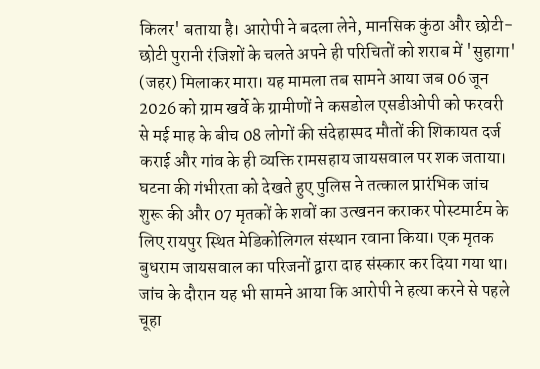किलर' बताया है। आरोपी ने बदला लेने, मानसिक कुंठा और छोटी-छोटी पुरानी रंजिशों के चलते अपने ही परिचितों को शराब में 'सुहागा' (जहर) मिलाकर मारा। यह मामला तब सामने आया जब 06 जून 2026 को ग्राम खर्वे के ग्रामीणों ने कसडोल एसडीओपी को फरवरी से मई माह के बीच 08 लोगों की संदेहास्पद मौतों की शिकायत दर्ज कराई और गांव के ही व्यक्ति रामसहाय जायसवाल पर शक जताया। घटना की गंभीरता को देखते हुए पुलिस ने तत्काल प्रारंभिक जांच शुरू की और 07 मृतकों के शवों का उत्खनन कराकर पोस्टमार्टम के लिए रायपुर स्थित मेडिकोलिगल संस्थान रवाना किया। एक मृतक बुधराम जायसवाल का परिजनों द्वारा दाह संस्कार कर दिया गया था। जांच के दौरान यह भी सामने आया कि आरोपी ने हत्या करने से पहले चूहा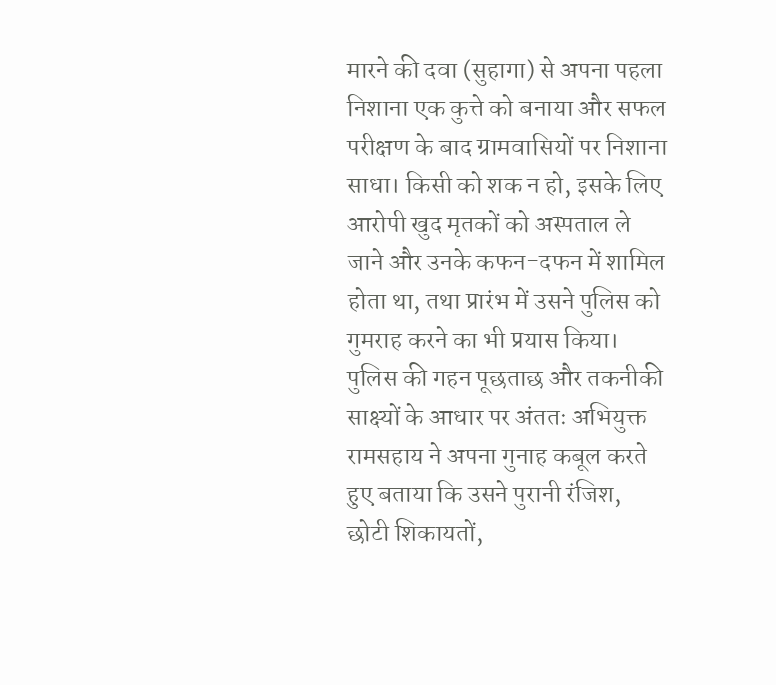मारने की दवा (सुहागा) से अपना पहला निशाना एक कुत्ते को बनाया और सफल परीक्षण के बाद ग्रामवासियों पर निशाना साधा। किसी को शक न हो, इसके लिए आरोपी खुद मृतकों को अस्पताल ले जाने और उनके कफन-दफन में शामिल होता था, तथा प्रारंभ में उसने पुलिस को गुमराह करने का भी प्रयास किया। पुलिस की गहन पूछताछ और तकनीकी साक्ष्यों के आधार पर अंततः अभियुक्त रामसहाय ने अपना गुनाह कबूल करते हुए बताया कि उसने पुरानी रंजिश, छोटी शिकायतों,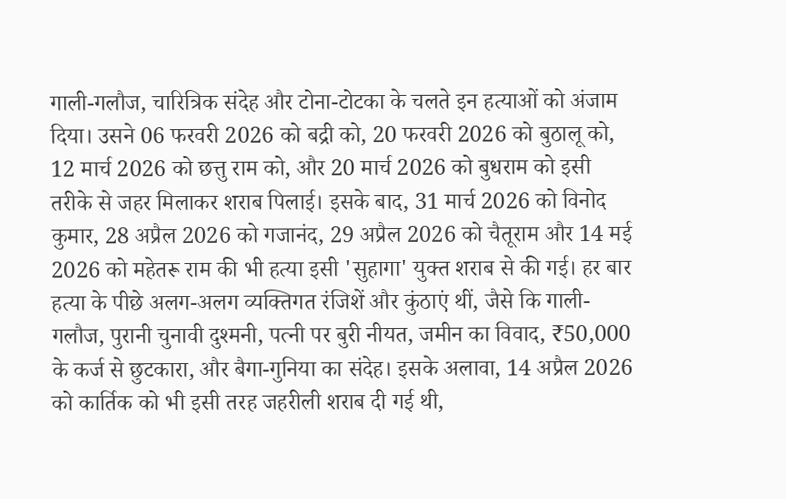गाली-गलौज, चारित्रिक संदेह और टोना-टोटका के चलते इन हत्याओं को अंजाम दिया। उसने 06 फरवरी 2026 को बद्री को, 20 फरवरी 2026 को बुठालू को, 12 मार्च 2026 को छत्तु राम को, और 20 मार्च 2026 को बुधराम को इसी तरीके से जहर मिलाकर शराब पिलाई। इसके बाद, 31 मार्च 2026 को विनोद कुमार, 28 अप्रैल 2026 को गजानंद, 29 अप्रैल 2026 को चैतूराम और 14 मई 2026 को महेतरू राम की भी हत्या इसी 'सुहागा' युक्त शराब से की गई। हर बार हत्या के पीछे अलग-अलग व्यक्तिगत रंजिशें और कुंठाएं थीं, जैसे कि गाली-गलौज, पुरानी चुनावी दुश्मनी, पत्नी पर बुरी नीयत, जमीन का विवाद, ₹50,000 के कर्ज से छुटकारा, और बैगा-गुनिया का संदेह। इसके अलावा, 14 अप्रैल 2026 को कार्तिक को भी इसी तरह जहरीली शराब दी गई थी,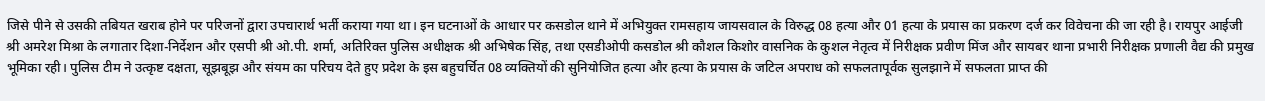जिसे पीने से उसकी तबियत खराब होने पर परिजनों द्वारा उपचारार्थ भर्ती कराया गया था। इन घटनाओं के आधार पर कसडोल थाने में अभियुक्त रामसहाय जायसवाल के विरुद्ध 08 हत्या और 01 हत्या के प्रयास का प्रकरण दर्ज कर विवेचना की जा रही है। रायपुर आईजी श्री अमरेश मिश्रा के लगातार दिशा-निर्देशन और एसपी श्री ओ.पी. शर्मा, अतिरिक्त पुलिस अधीक्षक श्री अभिषेक सिंह, तथा एसडीओपी कसडोल श्री कौशल किशोर वासनिक के कुशल नेतृत्व में निरीक्षक प्रवीण मिंज और सायबर थाना प्रभारी निरीक्षक प्रणाली वैद्य की प्रमुख भूमिका रही। पुलिस टीम ने उत्कृष्ट दक्षता, सूझबूझ और संयम का परिचय देते हुए प्रदेश के इस बहुचर्चित 08 व्यक्तियों की सुनियोजित हत्या और हत्या के प्रयास के जटिल अपराध को सफलतापूर्वक सुलझाने में सफलता प्राप्त की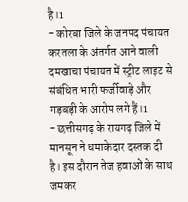है।1
- कोरबा जिले के जनपद पंचायत करतला के अंतर्गत आने वाली दमखाचा पंचायत में स्ट्रीट लाइट से संबंधित भारी फर्जीवाड़े और गड़बड़ी के आरोप लगे हैं।1
- छत्तीसगढ़ के रायगढ़ जिले में मानसून ने धमाकेदार दस्तक दी है। इस दौरान तेज हवाओं के साथ जमकर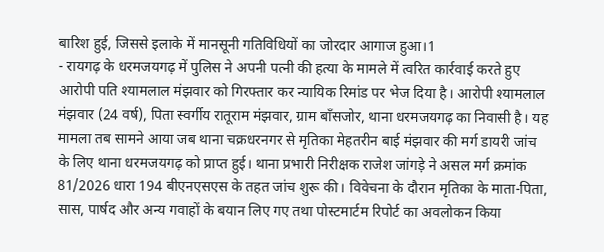बारिश हुई, जिससे इलाके में मानसूनी गतिविधियों का जोरदार आगाज हुआ।1
- रायगढ़ के धरमजयगढ़ में पुलिस ने अपनी पत्नी की हत्या के मामले में त्वरित कार्रवाई करते हुए आरोपी पति श्यामलाल मंझवार को गिरफ्तार कर न्यायिक रिमांड पर भेज दिया है। आरोपी श्यामलाल मंझवार (24 वर्ष), पिता स्वर्गीय रातूराम मंझवार, ग्राम बाँसजोर, थाना धरमजयगढ़ का निवासी है। यह मामला तब सामने आया जब थाना चक्रधरनगर से मृतिका मेहतरीन बाई मंझवार की मर्ग डायरी जांच के लिए थाना धरमजयगढ़ को प्राप्त हुई। थाना प्रभारी निरीक्षक राजेश जांगड़े ने असल मर्ग क्रमांक 81/2026 धारा 194 बीएनएसएस के तहत जांच शुरू की। विवेचना के दौरान मृतिका के माता-पिता, सास, पार्षद और अन्य गवाहों के बयान लिए गए तथा पोस्टमार्टम रिपोर्ट का अवलोकन किया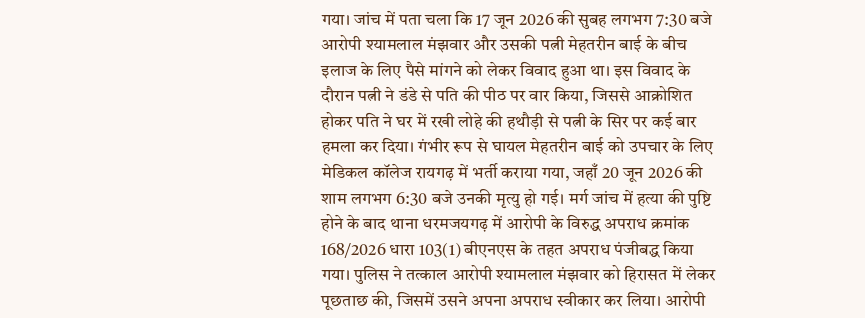गया। जांच में पता चला कि 17 जून 2026 की सुबह लगभग 7:30 बजे आरोपी श्यामलाल मंझवार और उसकी पत्नी मेहतरीन बाई के बीच इलाज के लिए पैसे मांगने को लेकर विवाद हुआ था। इस विवाद के दौरान पत्नी ने डंडे से पति की पीठ पर वार किया, जिससे आक्रोशित होकर पति ने घर में रखी लोहे की हथौड़ी से पत्नी के सिर पर कई बार हमला कर दिया। गंभीर रूप से घायल मेहतरीन बाई को उपचार के लिए मेडिकल कॉलेज रायगढ़ में भर्ती कराया गया, जहाँ 20 जून 2026 की शाम लगभग 6:30 बजे उनकी मृत्यु हो गई। मर्ग जांच में हत्या की पुष्टि होने के बाद थाना धरमजयगढ़ में आरोपी के विरुद्ध अपराध क्रमांक 168/2026 धारा 103(1) बीएनएस के तहत अपराध पंजीबद्ध किया गया। पुलिस ने तत्काल आरोपी श्यामलाल मंझवार को हिरासत में लेकर पूछताछ की, जिसमें उसने अपना अपराध स्वीकार कर लिया। आरोपी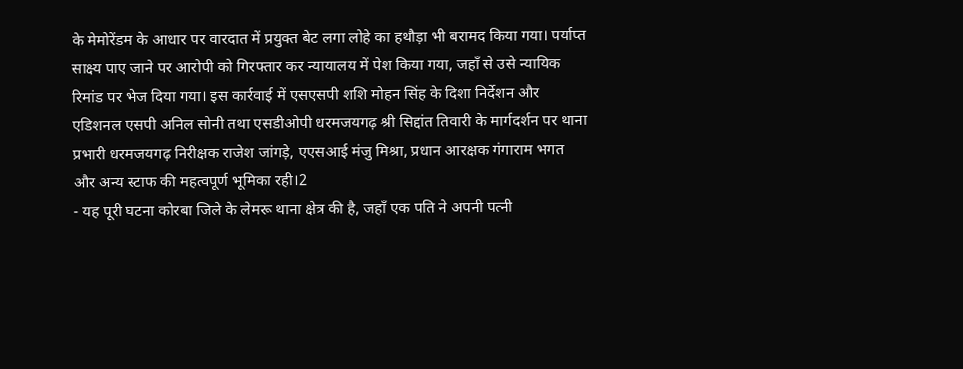के मेमोरेंडम के आधार पर वारदात में प्रयुक्त बेट लगा लोहे का हथौड़ा भी बरामद किया गया। पर्याप्त साक्ष्य पाए जाने पर आरोपी को गिरफ्तार कर न्यायालय में पेश किया गया, जहाँ से उसे न्यायिक रिमांड पर भेज दिया गया। इस कार्रवाई में एसएसपी शशि मोहन सिंह के दिशा निर्देशन और एडिशनल एसपी अनिल सोनी तथा एसडीओपी धरमजयगढ़ श्री सिद्दांत तिवारी के मार्गदर्शन पर थाना प्रभारी धरमजयगढ़ निरीक्षक राजेश जांगड़े, एएसआई मंजु मिश्रा, प्रधान आरक्षक गंगाराम भगत और अन्य स्टाफ की महत्वपूर्ण भूमिका रही।2
- यह पूरी घटना कोरबा जिले के लेमरू थाना क्षेत्र की है, जहाँ एक पति ने अपनी पत्नी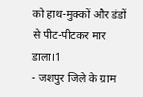को हाथ-मुक्कों और डंडों से पीट-पीटकर मार डाला।1
- जशपुर जिले के ग्राम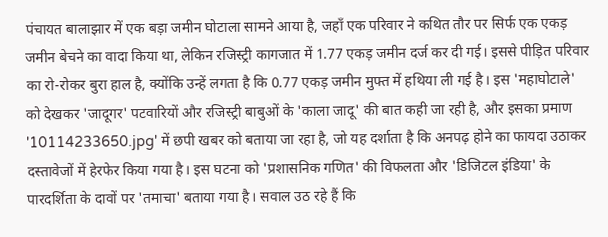पंचायत बालाझार में एक बड़ा जमीन घोटाला सामने आया है, जहाँ एक परिवार ने कथित तौर पर सिर्फ एक एकड़ जमीन बेचने का वादा किया था, लेकिन रजिस्ट्री कागजात में 1.77 एकड़ जमीन दर्ज कर दी गई। इससे पीड़ित परिवार का रो-रोकर बुरा हाल है, क्योंकि उन्हें लगता है कि 0.77 एकड़ जमीन मुफ्त में हथिया ली गई है। इस 'महाघोटाले' को देखकर 'जादूगर' पटवारियों और रजिस्ट्री बाबुओं के 'काला जादू' की बात कही जा रही है, और इसका प्रमाण '10114233650.jpg' में छपी खबर को बताया जा रहा है, जो यह दर्शाता है कि अनपढ़ होने का फायदा उठाकर दस्तावेजों में हेरफेर किया गया है। इस घटना को 'प्रशासनिक गणित' की विफलता और 'डिजिटल इंडिया' के पारदर्शिता के दावों पर 'तमाचा' बताया गया है। सवाल उठ रहे हैं कि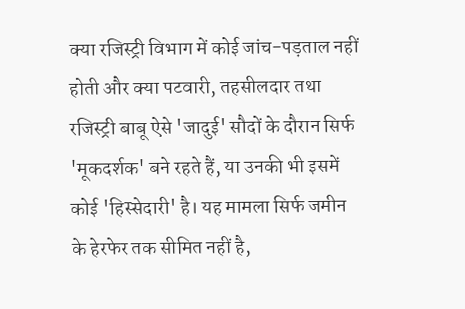क्या रजिस्ट्री विभाग में कोई जांच-पड़ताल नहीं होती और क्या पटवारी, तहसीलदार तथा रजिस्ट्री बाबू ऐसे 'जादुई' सौदों के दौरान सिर्फ 'मूकदर्शक' बने रहते हैं, या उनकी भी इसमें कोई 'हिस्सेदारी' है। यह मामला सिर्फ जमीन के हेरफेर तक सीमित नहीं है,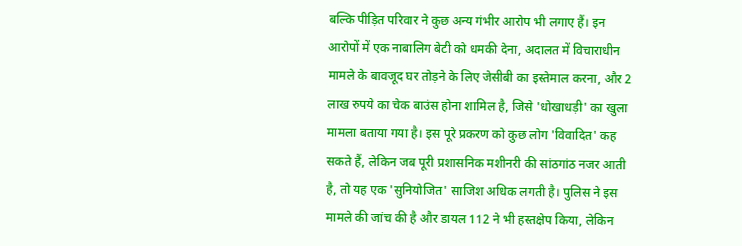बल्कि पीड़ित परिवार ने कुछ अन्य गंभीर आरोप भी लगाए हैं। इन आरोपों में एक नाबालिग बेटी को धमकी देना, अदालत में विचाराधीन मामले के बावजूद घर तोड़ने के लिए जेसीबी का इस्तेमाल करना, और 2 लाख रुपये का चेक बाउंस होना शामिल है, जिसे 'धोखाधड़ी' का खुला मामला बताया गया है। इस पूरे प्रकरण को कुछ लोग 'विवादित' कह सकते हैं, लेकिन जब पूरी प्रशासनिक मशीनरी की सांठगांठ नजर आती है, तो यह एक 'सुनियोजित' साजिश अधिक लगती है। पुलिस ने इस मामले की जांच की है और डायल 112 ने भी हस्तक्षेप किया, लेकिन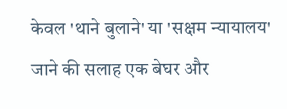केवल 'थाने बुलाने' या 'सक्षम न्यायालय' जाने की सलाह एक बेघर और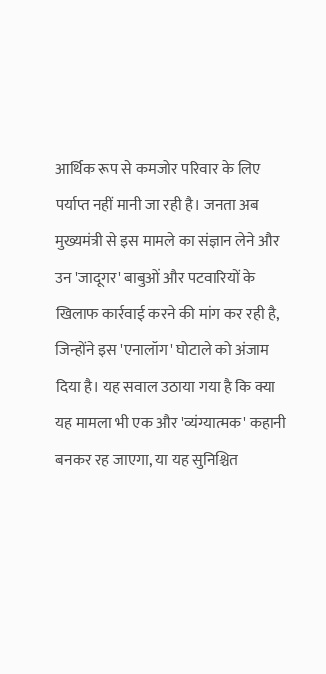आर्थिक रूप से कमजोर परिवार के लिए पर्याप्त नहीं मानी जा रही है। जनता अब मुख्यमंत्री से इस मामले का संज्ञान लेने और उन 'जादूगर' बाबुओं और पटवारियों के खिलाफ कार्रवाई करने की मांग कर रही है, जिन्होंने इस 'एनालॉग' घोटाले को अंजाम दिया है। यह सवाल उठाया गया है कि क्या यह मामला भी एक और 'व्यंग्यात्मक' कहानी बनकर रह जाएगा, या यह सुनिश्चित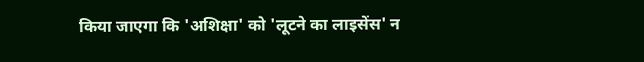किया जाएगा कि 'अशिक्षा' को 'लूटने का लाइसेंस' न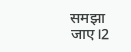समझा जाए।2